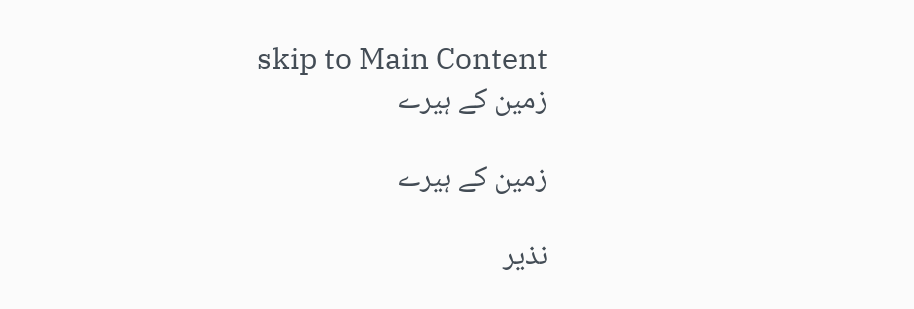skip to Main Content
زمین کے ہیرے

زمین کے ہیرے

نذیر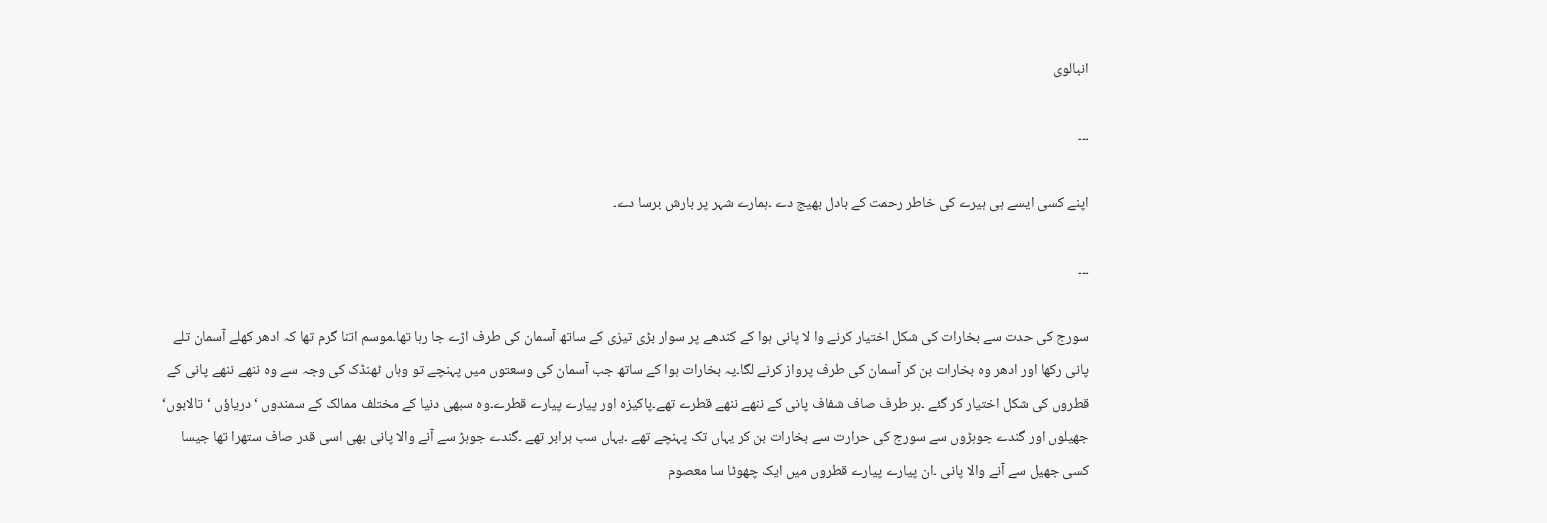انبالوی

۔۔۔

اپنے کسی ایسے ہی ہیرے کی خاطر رحمت کے بادل بھیج دے ۔ہمارے شہر پر بارش برسا دے۔

۔۔۔

سورج کی حدت سے بخارات کی شکل اختیار کرنے وا لا پانی ہوا کے کندھے پر سوار بڑی تیزی کے ساتھ آسمان کی طرف اڑے جا رہا تھا۔موسم اتنا گرم تھا کہ ادھر کھلے آسمان تلے پانی رکھا اور ادھر وہ بخارات بن کر آسمان کی طرف پرواز کرنے لگا۔یہ بخارات ہوا کے ساتھ جب آسمان کی وسعتوں میں پہنچے تو وہاں ٹھنڈک کی وجہ سے وہ ننھے ننھے پانی کے قطروں کی شکل اختیار کر گئے ۔ہر طرف صاف شفاف پانی کے ننھے ننھے قطرے تھے۔پاکیزہ اور پیارے پیارے قطرے۔وہ سبھی دنیا کے مختلف ممالک کے سمندوں ‘دریاؤں ‘تالابوں‘ جھیلوں اور گندے جوہڑوں سے سورج کی حرارت سے بخارات بن کر یہاں تک پہنچے تھے ۔یہاں سب برابر تھے ۔گندے جوہڑ سے آنے والا پانی بھی اسی قدر صاف ستھرا تھا جیسا کسی جھیل سے آنے والا پانی ۔ان پیارے پیارے قطروں میں ایک چھوٹا سا معصوم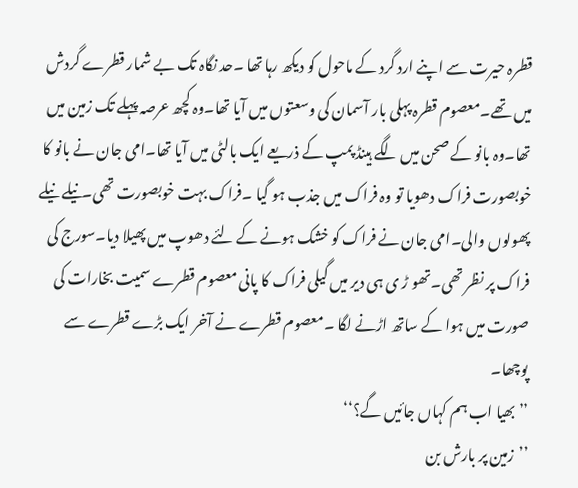قطرہ حیرت سے اپنے ارد گرد کے ماحول کو دیکھ رہا تھا ۔حد نگاہ تک بے شمار قطرے گردش میں تھے۔معصوم قطرہ پہلی بار آسمان کی وسعتوں میں آیا تھا۔وہ کچھ عرصہ پہلے تک زمین میں تھا۔وہ بانو کے صحن میں لگے ہینڈ پمپ کے ذریعے ایک بالٹی میں آیا تھا۔امی جان نے بانو کا خوبصورت فراک دھویا تو وہ فراک میں جذب ہو گیا ۔فراک بہت خوبصورت تھی۔نیلے نیلے پھولوں والی۔امی جان نے فراک کو خشک ہونے کے لئے دھوپ میں پھیلا دیا۔سورج کی فراک پر نظر تھی۔تھو ڑ ی ہی دیر میں گیلی فراک کا پانی معصوم قطرے سمیت بخارات کی صورت میں ہوا کے ساتھ اڑنے لگا ۔معصوم قطرے نے آخر ایک بڑے قطرے سے پوچھا۔
’’بھیا اب ہم کہاں جائیں گے؟‘‘
’’زمین پر بارش بن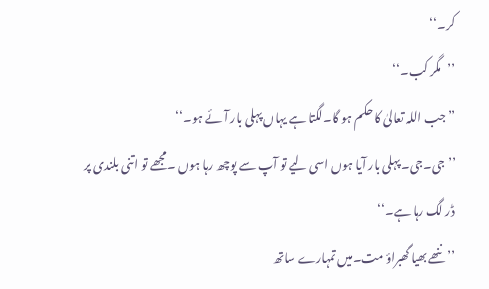کر۔‘‘
’’مگر کب۔‘‘
’’جب اللہ تعالیٰ کا حکم ہو گا۔لگتا ہے یہاں پہلی بار آئے ہو۔‘‘
’’ جی۔جی۔ پہلی بار آیا ہوں اسی لیے تو آپ سے پوچھ رہا ہوں ۔مجھے تو اتنی بلندی پر ڈر لگ رہا ہے۔‘‘
’’ننھے بھیا گھبراؤ مت۔میں تمہارے ساتھ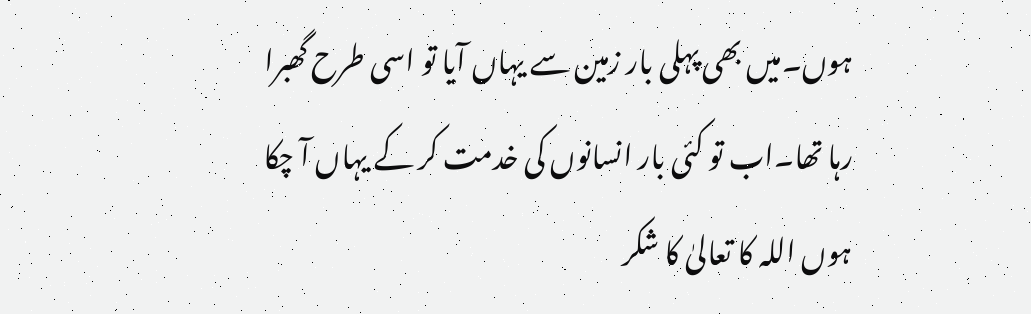ہوں۔میں بھی پہلی بار زمین سے یہاں آیا تو اسی طرح گھبرا رہا تھا۔اب تو کئی بار انسانوں کی خدمت کر کے یہاں آ چکا ہوں اللہ کا تعالیٰ کا شکر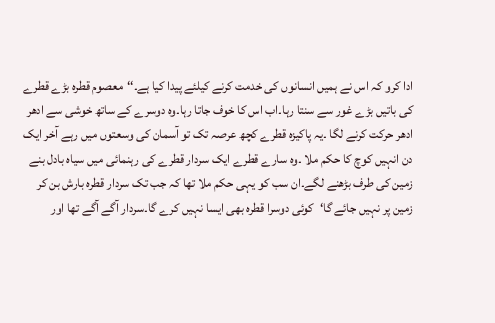ادا کرو کہ اس نے ہمیں انسانوں کی خدمت کرنے کیلئے پیدا کیا ہے۔‘‘معصوم قطرہ بڑے قطرے کی باتیں بڑے غور سے سنتا رہا۔اب اس کا خوف جاتا رہا۔وہ دوسرے کے ساتھ خوشی سے ادھر ادھر حرکت کرنے لگا ۔یہ پاکیزہ قطرے کچھ عرصہ تک تو آسمان کی وسعتوں میں رہے آخر ایک دن انہیں کوچ کا حکم ملا ۔وہ سارے قطرے ایک سردار قطرے کی رہنمائی میں سیاہ بادل بنے زمین کی طرف بڑھنے لگے۔ان سب کو یہی حکم ملا تھا کہ جب تک سردار قطرہ بارش بن کر زمین پر نہیں جائے گا‘کوئی دوسرا قطرہ بھی ایسا نہیں کرے گا۔سردار آگے آگے تھا اور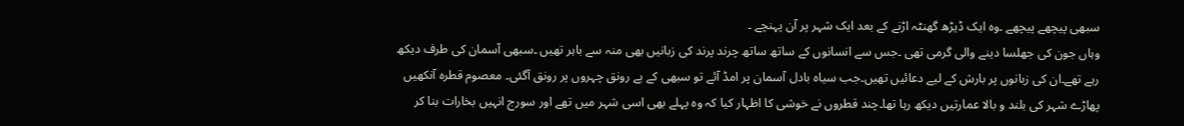سبھی پیچھے پیچھے ۔وہ ایک ڈیڑھ گھنٹہ اڑنے کے بعد ایک شہر پر آن پہنچے ۔
وہاں جون کی جھلسا دینے والی گرمی تھی ۔جس سے انسانوں کے ساتھ ساتھ چرند پرند کی زبانیں بھی منہ سے باہر تھیں ۔سبھی آسمان کی طرف دیکھ رہے تھے۔ان کی زبانوں پر بارش کے لیے دعائیں تھیں۔جب سیاہ بادل آسمان پر امڈ آئے تو سبھی کے بے رونق چہروں پر رونق آگئی۔ معصوم قطرہ آنکھیں پھاڑے شہر کی بلند و بالا عمارتیں دیکھ رہا تھا۔چند قطروں نے خوشی کا اظہار کیا کہ وہ پہلے بھی اسی شہر میں تھے اور سورج انہیں بخارات بنا کر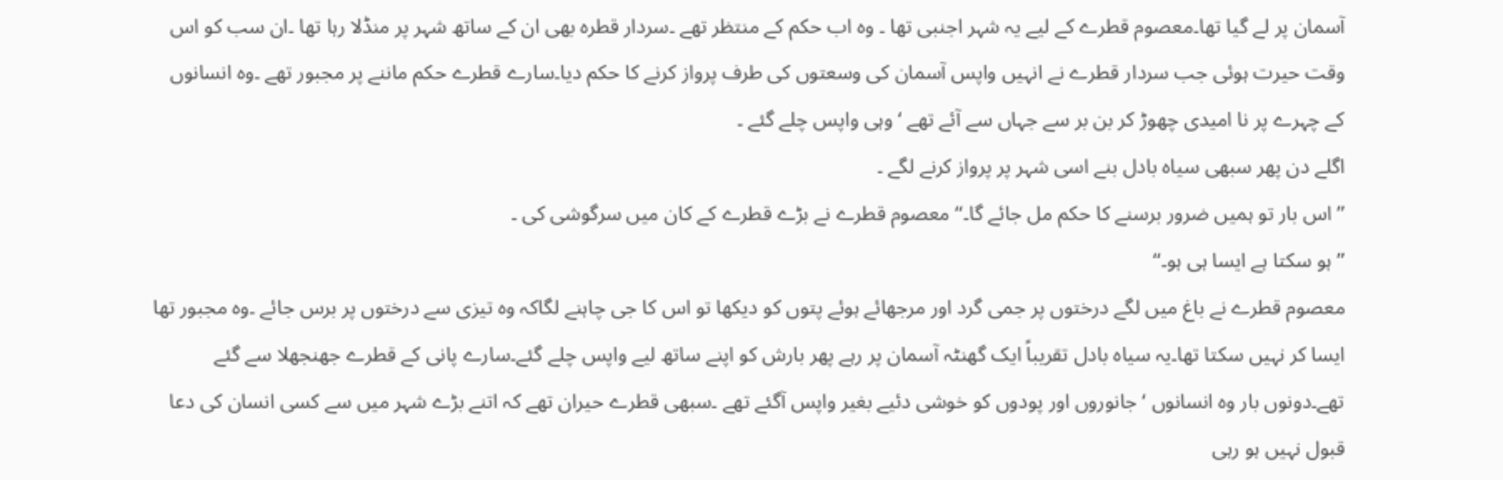آسمان پر لے گیا تھا۔معصوم قطرے کے لیے یہ شہر اجنبی تھا ۔ وہ اب حکم کے منتظر تھے ۔سردار قطرہ بھی ان کے ساتھ شہر پر منڈلا رہا تھا ۔ان سب کو اس وقت حیرت ہوئی جب سردار قطرے نے انہیں واپس آسمان کی وسعتوں کی طرف پرواز کرنے کا حکم دیا۔سارے قطرے حکم ماننے پر مجبور تھے ۔وہ انسانوں کے چہرے پر نا امیدی چھوڑ کر بن بر سے جہاں سے آئے تھے ‘ وہی واپس چلے گئے ۔
اگلے دن پھر سبھی سیاہ بادل بنے اسی شہر پر پرواز کرنے لگے ۔
’’اس بار تو ہمیں ضرور برسنے کا حکم مل جائے گا۔‘‘ معصوم قطرے نے بڑے قطرے کے کان میں سرگوشی کی ۔
’’ہو سکتا ہے ایسا ہی ہو۔‘‘
معصوم قطرے نے باغ میں لگے درختوں پر جمی گرد اور مرجھائے ہوئے پتوں کو دیکھا تو اس کا جی چاہنے لگاکہ وہ تیزی سے درختوں پر برس جائے ۔وہ مجبور تھا ایسا کر نہیں سکتا تھا۔یہ سیاہ بادل تقریباً ایک گھنٹہ آسمان پر رہے پھر بارش کو اپنے ساتھ لیے واپس چلے گئے۔سارے پانی کے قطرے جھنجھلا سے گئے تھے۔دونوں بار وہ انسانوں ‘ جانوروں اور پودوں کو خوشی دئیے بغیر واپس آگئے تھے ۔سبھی قطرے حیران تھے کہ اتنے بڑے شہر میں سے کسی انسان کی دعا قبول نہیں ہو رہی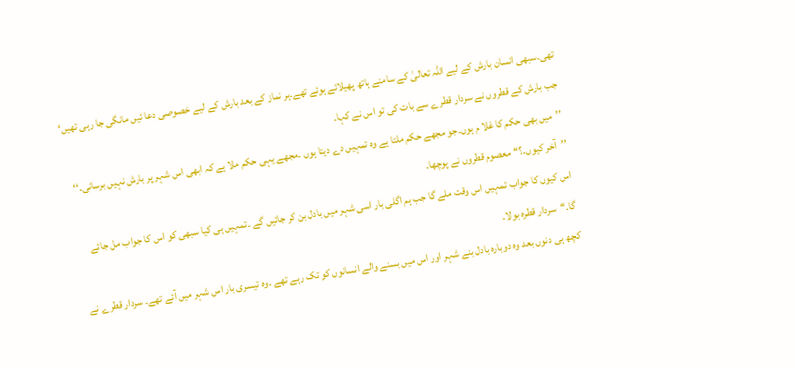تھی۔سبھی انسان بارش کے لیے اللہ تعالیٰ کے سامنے ہاتھ پھیلائے ہوئے تھے۔ہر نماز کے بعد بارش کے لیے خصوصی دعا ئیں مانگی جا رہی تھیں‘ جب بارش کے قطروں نے سردار قطرے سے بات کی تو اس نے کہا۔
’’میں بھی حکم کا غلا م ہوں۔جو مجھے حکم ملتا ہے وہ تمہیں دے دیتا ہوں ۔مجھے یہی حکم ملا ہے کہ ابھی اس شہر پر بارش نہیں برسانی۔‘‘
’’آخر کیوں۔؟‘‘ معصوم قطروں نے پوچھا۔
اس کیوں کا جواب تمہیں اس وقت ملے گا جب ہم اگلی بار اسی شہر میں بادل بن کر جائیں گے ۔تمہیں ہی کیا سبھی کو اس کا جواب مل جائے گا۔‘‘سردار قطرہ بولا۔
کچھ ہی دنوں بعد وہ دوبارہ بادل بنے شہر اور اس میں بسنے والے انسانوں کو تک رہے تھے ۔وہ تیسری بار اس شہر میں آئے تھے۔ سردار قطرے نے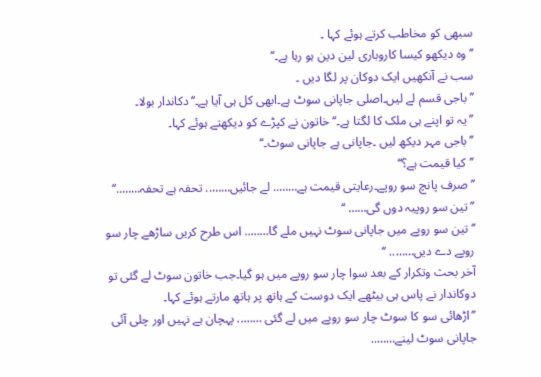سبھی کو مخاطب کرتے ہوئے کہا ۔
’’وہ دیکھو کیسا کاروباری لین دین ہو رہا ہے۔‘‘
سب نے آنکھیں ایک دوکان پر لگا دیں ۔
’’باجی قسم لے لیں۔اصلی جاپانی سوٹ ہے۔ابھی کل ہی آیا ہے۔‘‘دکاندار بولا۔
’’یہ تو اپنے ہی ملک کا لگتا ہے۔‘‘خاتون نے کپڑے کو دیکھتے ہوئے کہا۔
’’باجی مہر دیکھ لیں ۔جاپانی ہے جاپانی سوٹ۔‘‘
’’کیا قیمت ہے؟‘‘
’’صرف پانچ سو روپے۔رعایتی قیمت ہے…….. لے جائیں…….. تحفہ ہے تحفہ……..‘‘
’’تین سو روپیہ دوں گی…… ‘‘
’’تین سو روپے میں جاپانی سوٹ نہیں ملے گا…….. اس طرح کریں ساڑھے چار سو روپے دے دیں…….. ‘‘
آخر بحث وتکرار کے بعد سوا چار سو روپے میں ہو گیا۔جب خاتون سوٹ لے گئی تو دوکاندار نے پاس ہی بیٹھے ایک دوست کے ہاتھ پر ہاتھ مارتے ہوئے کہا۔
’’اڑھائی سو کا سوٹ چار سو روپے میں لے گئی …….. پہچان ہے نہیں اور چلی آئی جاپانی سوٹ لینے……..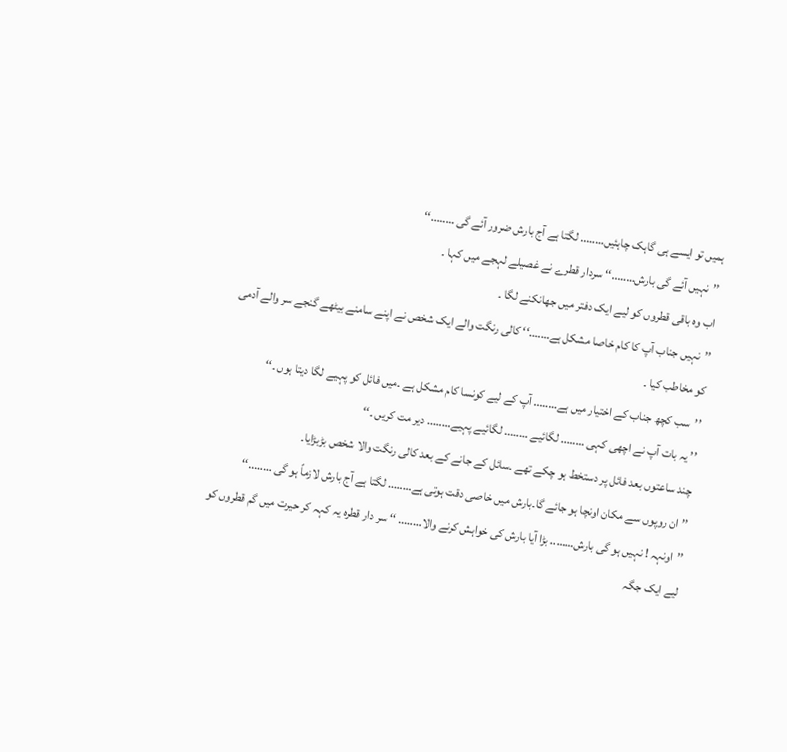ہمیں تو ایسے ہی گاہک چاہئیں…….. لگتا ہے آج بارش ضرور آئے گی ……..‘‘
’’نہیں آئے گی بارش……..‘‘ سردار قطرے نے غصیلے لہجے میں کہا ۔
اب وہ باقی قطروں کو لیے ایک دفتر میں جھانکنے لگا ۔
’’نہیں جناب آپ کا کام خاصا مشکل ہے…….‘‘ کالی رنگت والے ایک شخص نے اپنے سامنے بیٹھے گنجے سر والے آدمی کو مخاطب کیا ۔
’’سب کچھ جناب کے اختیار میں ہے…….. آپ کے لیے کونسا کام مشکل ہے ۔میں فائل کو پہیے لگا دیتا ہوں ۔‘‘
’’ یہ بات آپ نے اچھی کہی …….. لگائیے …….. لگائیے پہیے…….. دیر مت کریں ۔‘‘
چند ساعتوں بعد فائل پر دستخط ہو چکے تھے ۔سائل کے جانے کے بعد کالی رنگت والا شخص بڑبڑایا۔
’’ ان روپوں سے مکان اونچا ہو جائے گا۔بارش میں خاصی دقت ہوتی ہے…….. لگتا ہے آج بارش لازماً ہو گی ……..‘‘
’’اونہہ ! نہیں ہو گی بارش…….. بڑا آیا بارش کی خواہش کرنے والا…….. ‘‘ سر دار قطرہ یہ کہہ کر حیرت میں گم قطروں کو لیے ایک جگہ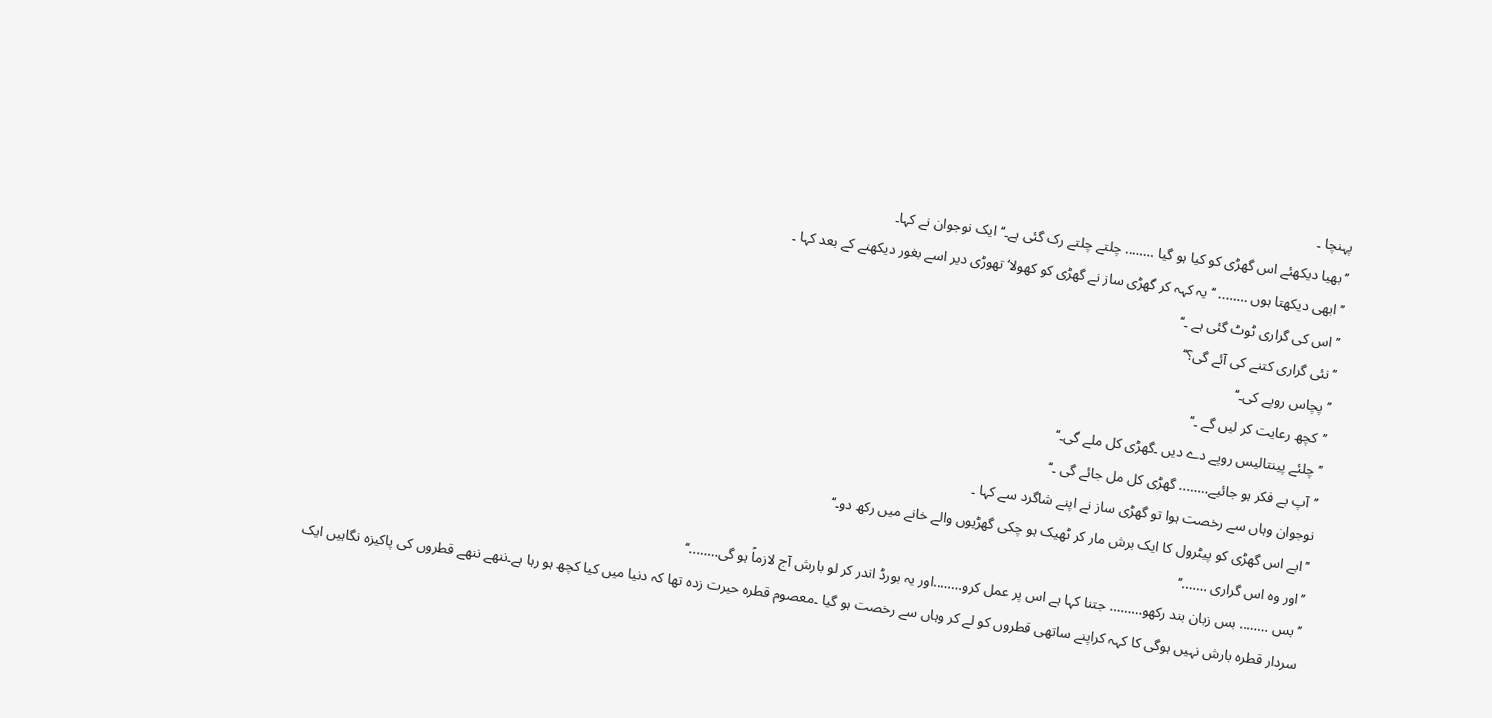پہنچا ۔
’’بھیا دیکھئے اس گھڑی کو کیا ہو گیا …….. چلتے چلتے رک گئی ہے۔‘‘ ایک نوجوان نے کہا۔
’’ابھی دیکھتا ہوں …….. ‘‘ یہ کہہ کر گھڑی ساز نے گھڑی کو کھولا‘ تھوڑی دیر اسے بغور دیکھنے کے بعد کہا ۔
’’ اس کی گراری ٹوٹ گئی ہے ۔‘‘
’’نئی گراری کتنے کی آئے گی؟‘‘
’’پچاس روپے کی۔‘‘
’’کچھ رعایت کر لیں گے ۔‘‘
’’چلئے پینتالیس روپے دے دیں ۔گھڑی کل ملے گی۔‘‘
’’آپ بے فکر ہو جائیے…….. گھڑی کل مل جائے گی ۔‘‘
نوجوان وہاں سے رخصت ہوا تو گھڑی ساز نے اپنے شاگرد سے کہا ۔
’’ابے اس گھڑی کو پیٹرول کا ایک برش مار کر ٹھیک ہو چکی گھڑیوں والے خانے میں رکھ دو۔‘‘
’’اور وہ اس گراری …….‘‘
’’بس …….. بس زبان بند رکھو……… جتنا کہا ہے اس پر عمل کرو……..اور یہ بورڈ اندر کر لو بارش آج لازماً ہو گی……..‘‘
سردار قطرہ بارش نہیں ہوگی کا کہہ کراپنے ساتھی قطروں کو لے کر وہاں سے رخصت ہو گیا ۔معصوم قطرہ حیرت زدہ تھا کہ دنیا میں کیا کچھ ہو رہا ہے۔ننھے ننھے قطروں کی پاکیزہ نگاہیں ایک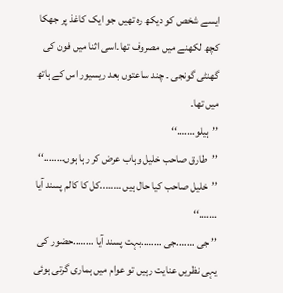ایسے شخص کو دیکھ رہ تھیں جو ایک کاغذ پر جھکا کچھ لکھنے میں مصروف تھا۔اسی اثنا میں فون کی گھنٹی گونجی ۔ چند ساعتوں بعد ریسیور اس کے ہاتھ میں تھا۔
’’ہیلو…….‘‘
’’طارق صاحب خلیل وہاب عرض کر رہا ہوں……..‘‘
’’خلیل صاحب کیا حال ہیں ……..کل کا کالم پسند آیا …….‘‘
’’ جی …….جی ……..بہت پسند آیا ……..حضور کی یہی نظریں عنایت رہیں تو عوام میں ہماری گرتی ہوئی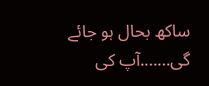ساکھ بحال ہو جائے گی…….آپ کی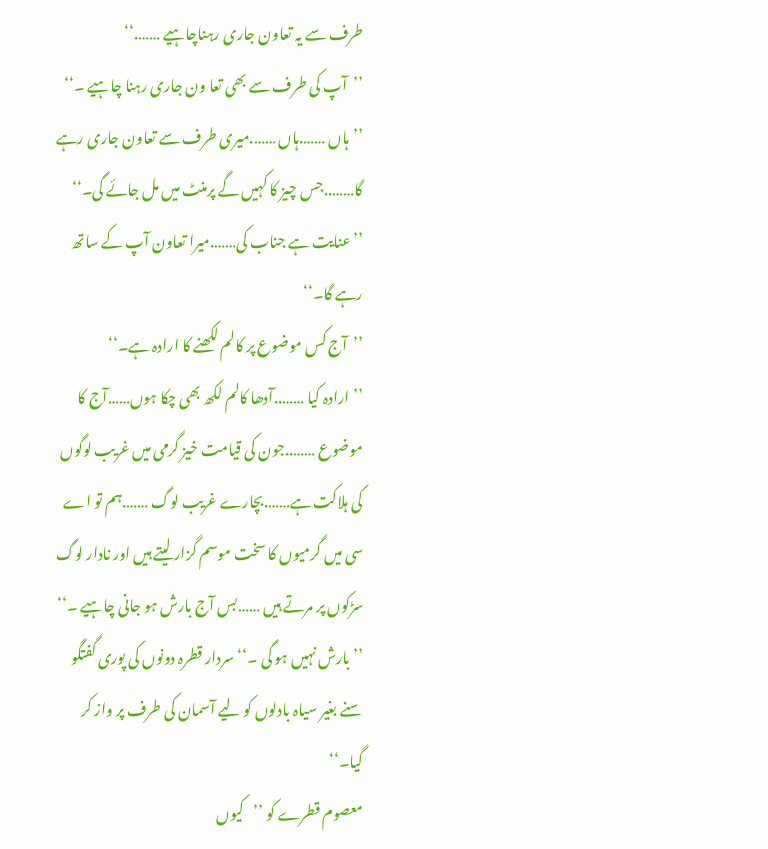طرف سے یہ تعاون جاری رہناچاہیے …….‘‘
’’آپ کی طرف سے بھی تعا ون جاری رہنا چاہیے ۔‘‘
’’ہاں …….ہاں …….میری طرف سے تعاون جاری رہے گا……..جس چیز کا کہیں گے پرمنٹ میں مل جائے گی۔‘‘
’’عنایت ہے جناب کی…….میرا تعاون آپ کے ساتھ رہے گا۔‘‘
’’آج کس موضوع پر کالم لکھنے کا ارادہ ہے۔‘‘
’’ارادہ کیا ……..آدھا کالم لکھ بھی چکا ہوں……آج کا موضوع ……..جون کی قیامت خیز گرمی میں غریب لوگوں کی ہلاکت ہے…….بچارے غریب لوگ …….ہم تو اے سی میں گرمیوں کا سخت موسم گزار لیتے ہیں اور نادار لوگ سڑکوں پر مرتے ہیں ……بس آج بارش ہو جانی چاہیے ۔‘‘
’’بارش نہیں ہو گی ۔‘‘ سردار قطرہ دونوں کی پوری گفتگو سنے بغیر سیاہ بادلوں کو لیے آسمان کی طرف پر واز کر گیا۔‘‘
معصوم قطرے کو ’’کیوں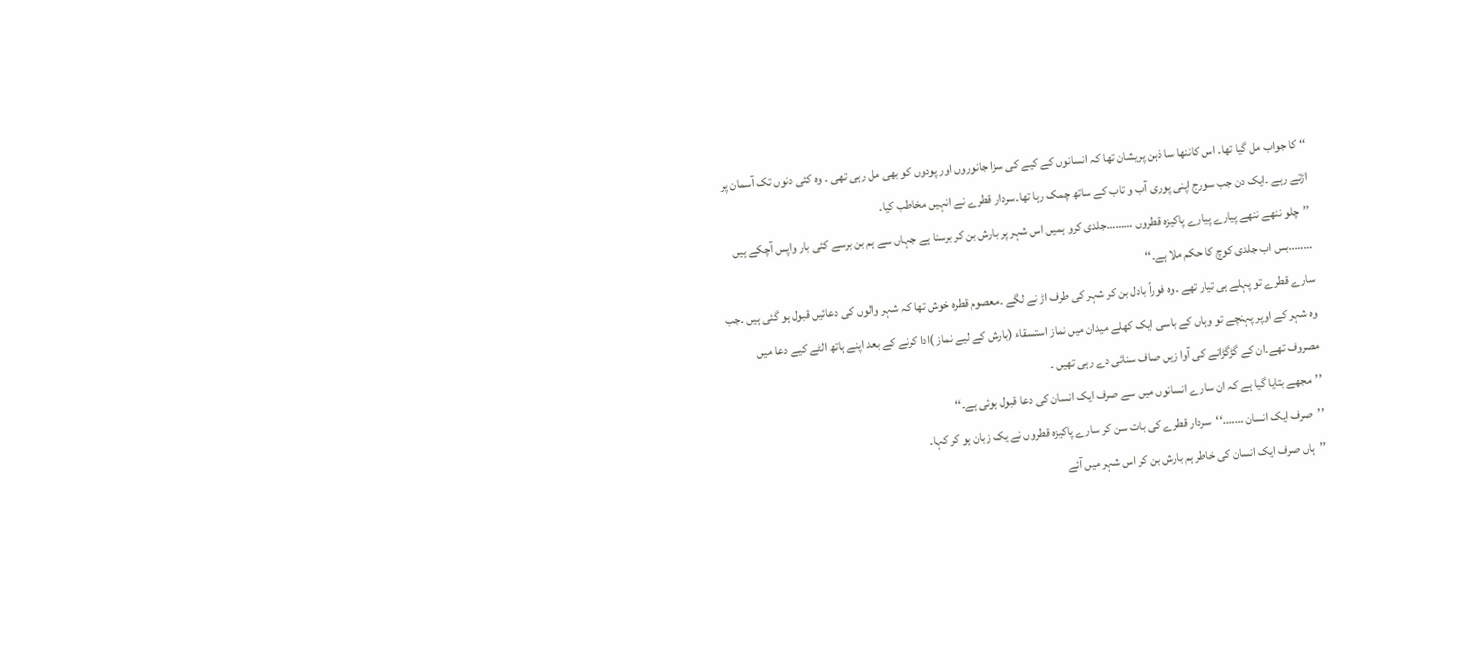‘‘ کا جواب مل گیا تھا۔ اس کاننھا سا ذہن پریشان تھا کہ انسانوں کے کیے کی سزا جانوروں اور پودوں کو بھی مل رہی تھی ۔ وہ کئی دنوں تک آسمان پر اڑتے رہے ۔ایک دن جب سورج اپنی پوری آب و تاب کے ساتھ چمک رہا تھا۔سردار قطرے نے انہیں مخاطب کیا۔
’’چلو ننھے ننھے پیارے پیارے پاکیزہ قطروں ………جلدی کرو ہمیں اس شہر پر بارش بن کر برسنا ہے جہاں سے ہم بن برسے کئی بار واپس آچکے ہیں ……..بس اب جلدی کوچ کا حکم ملا ہے۔‘‘
سارے قطرے تو پہلے ہی تیار تھے ۔وہ فوراً بادل بن کر شہر کی طرف اڑ نے لگے ۔معصوم قطرہ خوش تھا کہ شہر والوں کی دعائیں قبول ہو گئی ہیں ۔جب وہ شہر کے اوپر پہنچے تو وہاں کے باسی ایک کھلے میدان میں نماز استسقاء (بارش کے لیے نماز )ادا کرنے کے بعد اپنے ہاتھ الٹے کیے دعا میں مصروف تھے۔ان کے گڑگڑانے کی آوا زیں صاف سنائی دے رہی تھیں ۔
’’مجھے بتایا گیا ہے کہ ان سارے انسانوں میں سے صرف ایک انسان کی دعا قبول ہوئی ہے۔‘‘
’’صرف ایک انسان …….‘‘سردار قطرے کی بات سن کر سارے پاکیزہ قطروں نے یک زبان ہو کر کہا۔
’’ہاں صرف ایک انسان کی خاطر ہم بارش بن کر اس شہر میں آئے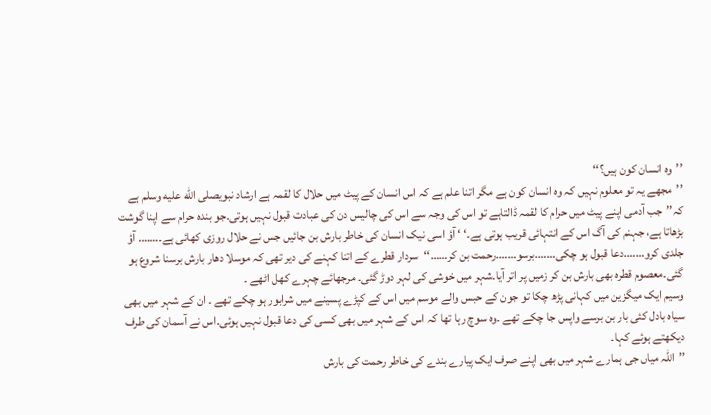’’وہ انسان کون ہیں؟‘‘
’’مجھے یہ تو معلوم نہیں کہ وہ انسان کون ہے مگر اتنا علم ہے کہ اس انسان کے پیٹ میں حلال کا لقمہ ہے ارشاد نبویصلى الله عليه وسلم ہے کہ’’جب آدمی اپنے پیٹ میں حرام کا لقمہ ڈالتاہے تو اس کی وجہ سے اس کی چالیس دن کی عبادت قبول نہیں ہوتی۔جو بندہ حرام سے اپنا گوشت بڑھاتا ہے، جہنم کی آگ اس کے انتہائی قریب ہوتی ہے۔‘ ‘ آؤ اسی نیک انسان کی خاطر بارش بن جائیں جس نے حلال روزی کھائی ہے۔……. آؤ جلدی کرو…….دعا قبول ہو چکی…….برسو…….رحمت بن کر……‘‘سردار قطرے کے اتنا کہنے کی دیر تھی کہ موسلا دھار بارش برسنا شروع ہو گئی۔معصوم قطرہ بھی بارش بن کر زمیں پر اتر آیا۔شہر میں خوشی کی لہر دوڑ گئی۔ مرجھائے چہرے کھل اٹھے ۔
وسیم ایک میگزین میں کہانی پڑھ چکا تو جون کے حبس والے موسم میں اس کے کپڑے پسینے میں شرابور ہو چکے تھے ۔ ان کے شہر میں بھی سیاہ بادل کئی بار بن برسے واپس جا چکے تھے ۔وہ سوچ رہا تھا کہ اس کے شہر میں بھی کسی کی دعا قبول نہیں ہوئی۔اس نے آسمان کی طرف دیکھتے ہوئے کہا۔
’’اللہ میاں جی ہمارے شہر میں بھی اپنے صرف ایک پیارے بندے کی خاطر رحمت کی بارش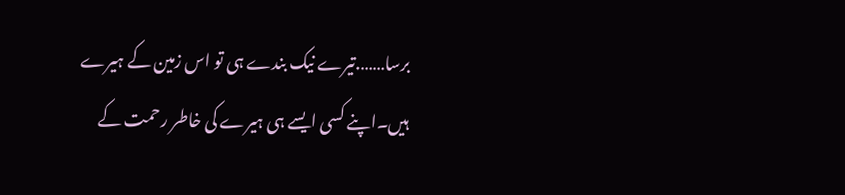برسا…….تیرے نیک بندے ہی تو اس زمین کے ہیرے ہیں۔اپنے کسی ایسے ہی ہیرے کی خاطر رحمت کے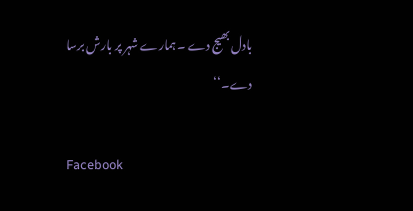بادل بھیج دے ۔ہمارے شہر پر بارش برسا دے۔‘‘

Facebook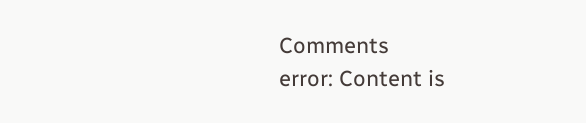Comments
error: Content is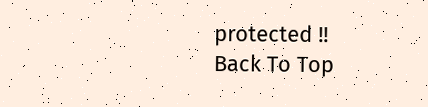protected !!
Back To Top